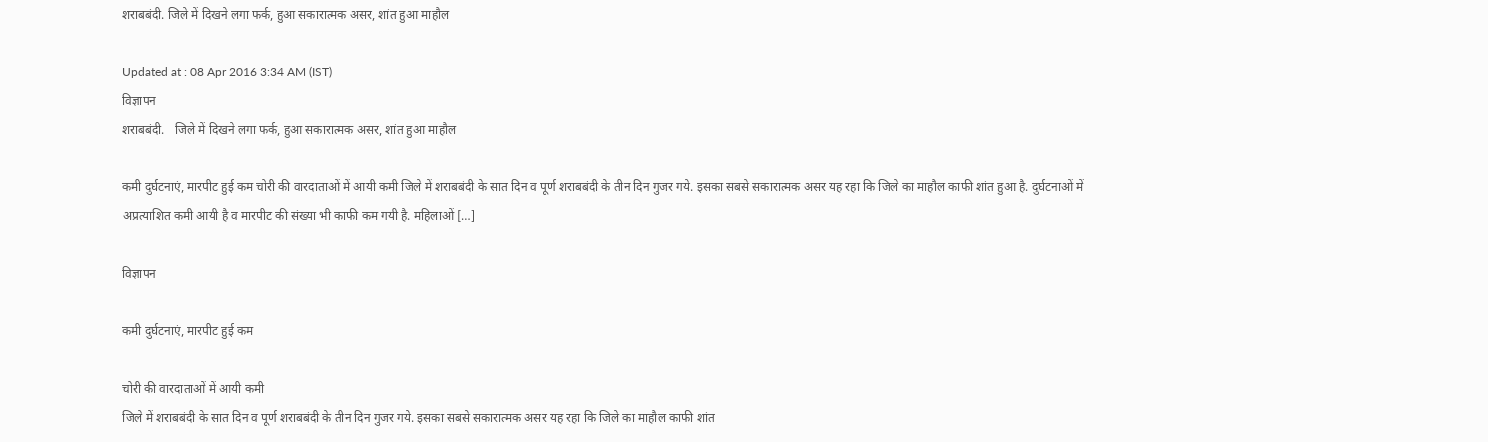शराबबंदी. जिले में दिखने लगा फर्क, हुआ सकारात्मक असर, शांत हुआ माहौल

Updated at : 08 Apr 2016 3:34 AM (IST)
विज्ञापन
शराबबंदी.   जिले में दिखने लगा फर्क, हुआ सकारात्मक असर, शांत हुआ माहौल

कमी दुर्घटनाएं, मारपीट हुई कम चोरी की वारदाताओं में आयी कमी जिले में शराबबंदी के सात दिन व पूर्ण शराबबंदी के तीन दिन गुजर गये. इसका सबसे सकारात्मक असर यह रहा कि जिले का माहौल काफी शांत हुआ है. दुर्घटनाओं में अप्रत्याशित कमी आयी है व मारपीट की संख्या भी काफी कम गयी है. महिलाओं […]

विज्ञापन

कमी दुर्घटनाएं, मारपीट हुई कम

चोरी की वारदाताओं में आयी कमी
जिले में शराबबंदी के सात दिन व पूर्ण शराबबंदी के तीन दिन गुजर गये. इसका सबसे सकारात्मक असर यह रहा कि जिले का माहौल काफी शांत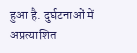हुआ है. दुर्घटनाओं में अप्रत्याशित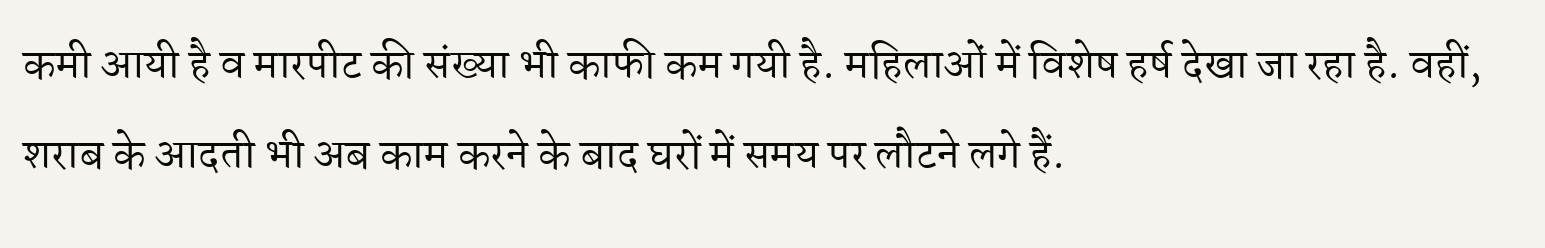कमी आयी है व मारपीट की संख्या भी काफी कम गयी है. महिलाओं में विशेष हर्ष देखा जा रहा है. वहीं, शराब के आदती भी अब काम करने के बाद घरों में समय पर लौटने लगे हैं.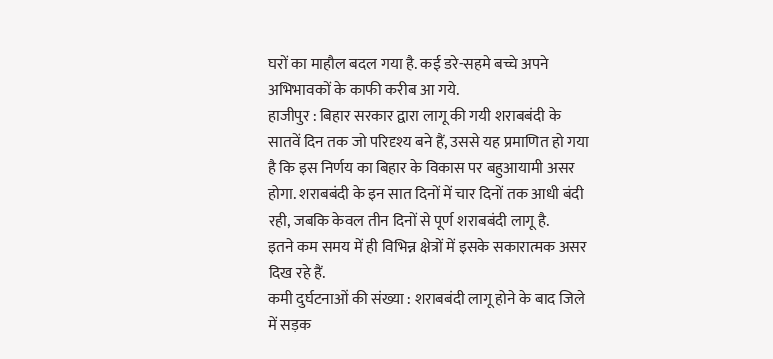घरों का माहौल बदल गया है. कई डरे-सहमे बच्चे अपने अभिभावकों के काफी करीब आ गये.
हाजीपुर : बिहार सरकार द्वारा लागू की गयी शराबबंदी के सातवें दिन तक जो परिदृश्य बने हैं, उससे यह प्रमाणित हो गया है कि इस निर्णय का बिहार के विकास पर बहुआयामी असर होगा. शराबबंदी के इन सात दिनों में चार दिनों तक आधी बंदी रही, जबकि केवल तीन दिनों से पूर्ण शराबबंदी लागू है.
इतने कम समय में ही विभिन्न क्षेत्रों में इसके सकारात्मक असर दिख रहे हैं.
कमी दुर्घटनाओं की संख्या : शराबबंदी लागू होने के बाद जिले में सड़क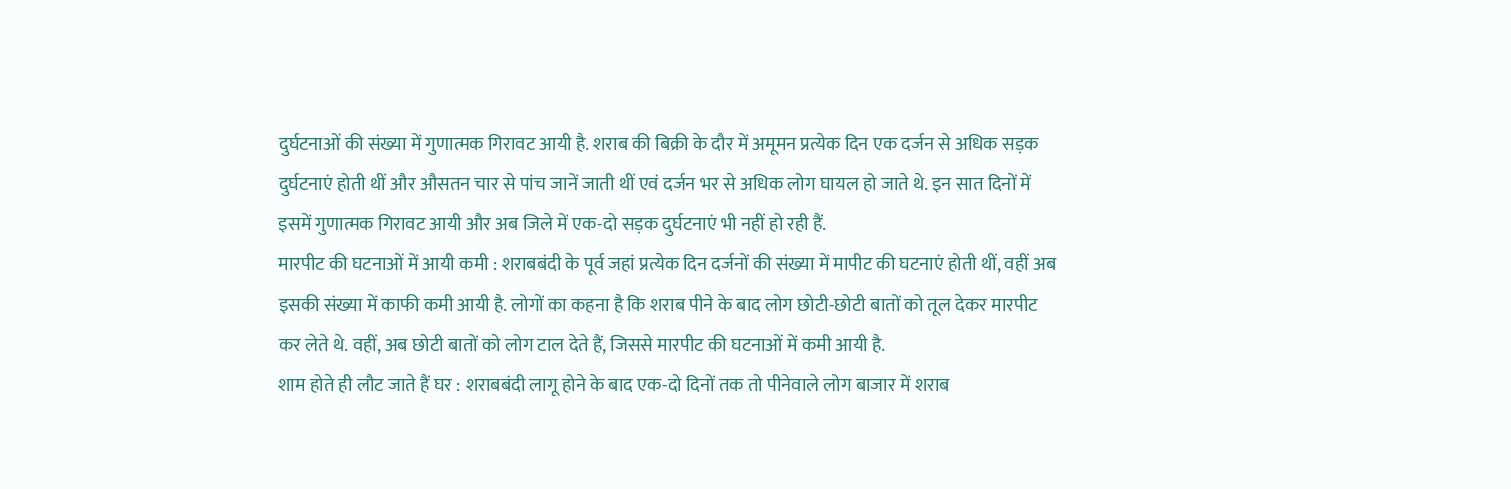दुर्घटनाओं की संख्या में गुणात्मक गिरावट आयी है. शराब की बिक्री के दौर में अमूमन प्रत्येक दिन एक दर्जन से अधिक सड़क दुर्घटनाएं होती थीं और औसतन चार से पांच जानें जाती थीं एवं दर्जन भर से अधिक लोग घायल हो जाते थे. इन सात दिनों में इसमें गुणात्मक गिरावट आयी और अब जिले में एक-दो सड़क दुर्घटनाएं भी नहीं हो रही हैं.
मारपीट की घटनाओं में आयी कमी : शराबबंदी के पूर्व जहां प्रत्येक दिन दर्जनों की संख्या में मापीट की घटनाएं होती थीं, वहीं अब इसकी संख्या में काफी कमी आयी है. लोगों का कहना है कि शराब पीने के बाद लोग छोटी-छोटी बातों को तूल देकर मारपीट कर लेते थे. वहीं, अब छोटी बातों को लोग टाल देते हैं, जिससे मारपीट की घटनाओं में कमी आयी है.
शाम होते ही लौट जाते हैं घर : शराबबंदी लागू होने के बाद एक-दो दिनों तक तो पीनेवाले लोग बाजार में शराब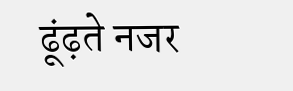ढूंढ़ते नजर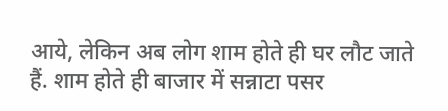आये, लेकिन अब लोग शाम होते ही घर लौट जाते हैं. शाम होते ही बाजार में सन्नाटा पसर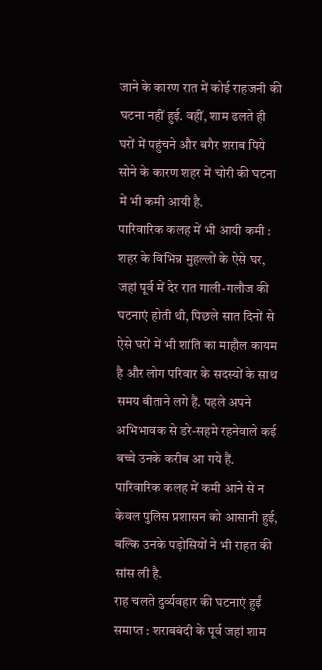जाने के कारण रात में कोई राहजनी की घटना नहीं हुई. वहीं, शाम ढलते ही घरों में पहुंचने और बगैर शराब पिये सोने के कारण शहर में चोरी की घटना में भी कमी आयी है.
पारिवारिक कलह में भी आयी कमी : शहर के विभिन्न मुहल्लों के ऐसे घर, जहां पूर्व में देर रात गाली-गलौज की घटनाएं होती थी, पिछले सात दिनों से ऐसे घरों में भी शांति का माहौल कायम है और लोग परिवार के सदस्यों के साथ समय बीताने लगे हैं. पहले अपने अभिभावक से डरे-सहमे रहनेवाले कई बच्चे उनके करीब आ गये हैं. पारिवारिक कलह में कमी आने से न केवल पुलिस प्रशासन को आसानी हुई, बल्कि उनके पड़ोसियों ने भी राहत की सांस ली है.
राह चलते दुर्व्यवहार की घटनाएं हुईं समाप्त : शराबबंदी के पूर्व जहां शाम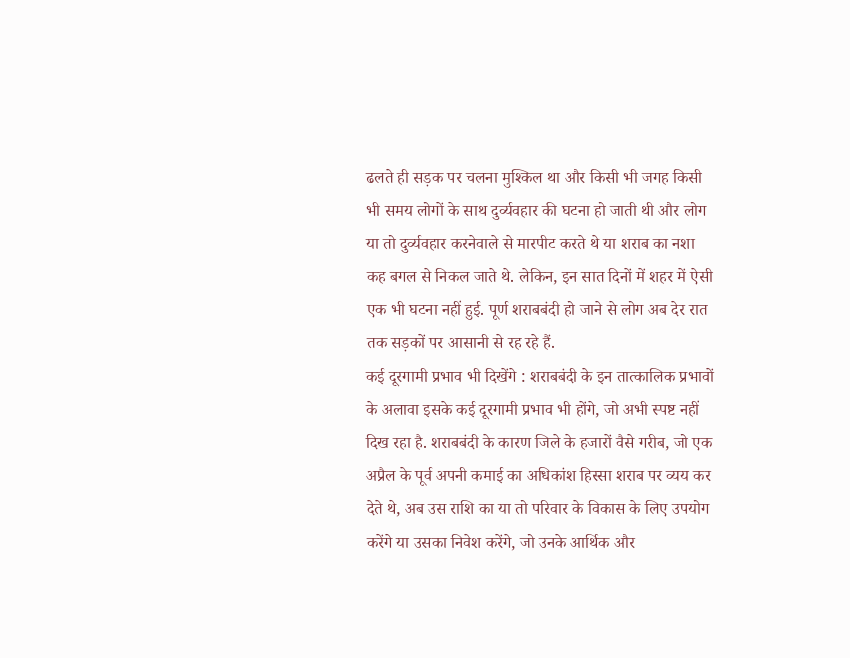ढलते ही सड़क पर चलना मुश्किल था और किसी भी जगह किसी भी समय लोगों के साथ दुर्व्यवहार की घटना हो जाती थी और लोग या तो दुर्व्यवहार करनेवाले से मारपीट करते थे या शराब का नशा कह बगल से निकल जाते थे. लेकिन, इन सात दिनों में शहर में ऐसी एक भी घटना नहीं हुई. पूर्ण शराबबंदी हो जाने से लोग अब देर रात तक सड़कों पर आसानी से रह रहे हैं.
कई दूरगामी प्रभाव भी दिखेंगे : शराबबंदी के इन तात्कालिक प्रभावों के अलावा इसके कई दूरगामी प्रभाव भी होंगे, जो अभी स्पष्ट नहीं दिख रहा है. शराबबंदी के कारण जिले के हजारों वैसे गरीब, जो एक अप्रैल के पूर्व अपनी कमाई का अधिकांश हिस्सा शराब पर व्यय कर देते थे, अब उस राशि का या तो परिवार के विकास के लिए उपयोग करेंगे या उसका निवेश करेंगे, जो उनके आर्थिक और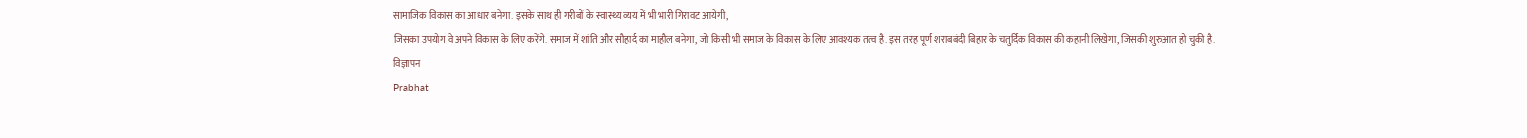सामाजिक विकास का आधार बनेगा. इसके साथ ही गरीबों के स्वास्थ्य व्यय में भी भारी गिरावट आयेगी,
जिसका उपयोग वे अपने विकास के लिए करेंगे. समाज में शांति और सौहार्द का माहौल बनेगा, जो किसी भी समाज के विकास के लिए आवश्यक तत्व है. इस तरह पूर्ण शराबबंदी बिहार के चतुर्दिक विकास की कहानी लिखेगा, जिसकी शुरुआत हो चुकी है.
विज्ञापन
Prabhat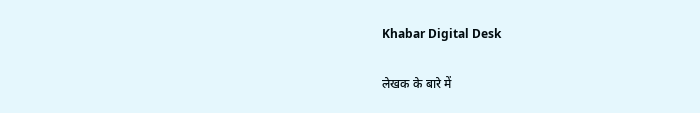Khabar Digital Desk

लेखक के बारे में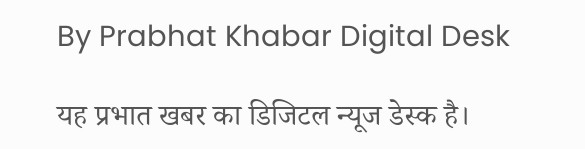By Prabhat Khabar Digital Desk

यह प्रभात खबर का डिजिटल न्यूज डेस्क है।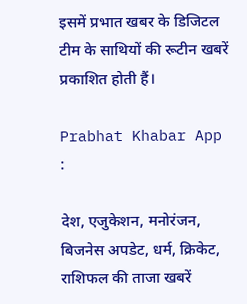इसमें प्रभात खबर के डिजिटल टीम के साथियों की रूटीन खबरें प्रकाशित होती हैं।

Prabhat Khabar App :

देश, एजुकेशन, मनोरंजन, बिजनेस अपडेट, धर्म, क्रिकेट, राशिफल की ताजा खबरें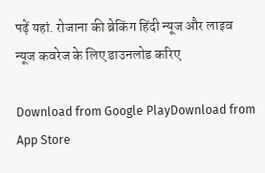पढ़ें यहां. रोजाना की ब्रेकिंग हिंदी न्यूज और लाइव न्यूज कवरेज के लिए डाउनलोड करिए

Download from Google PlayDownload from App Store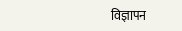विज्ञापन